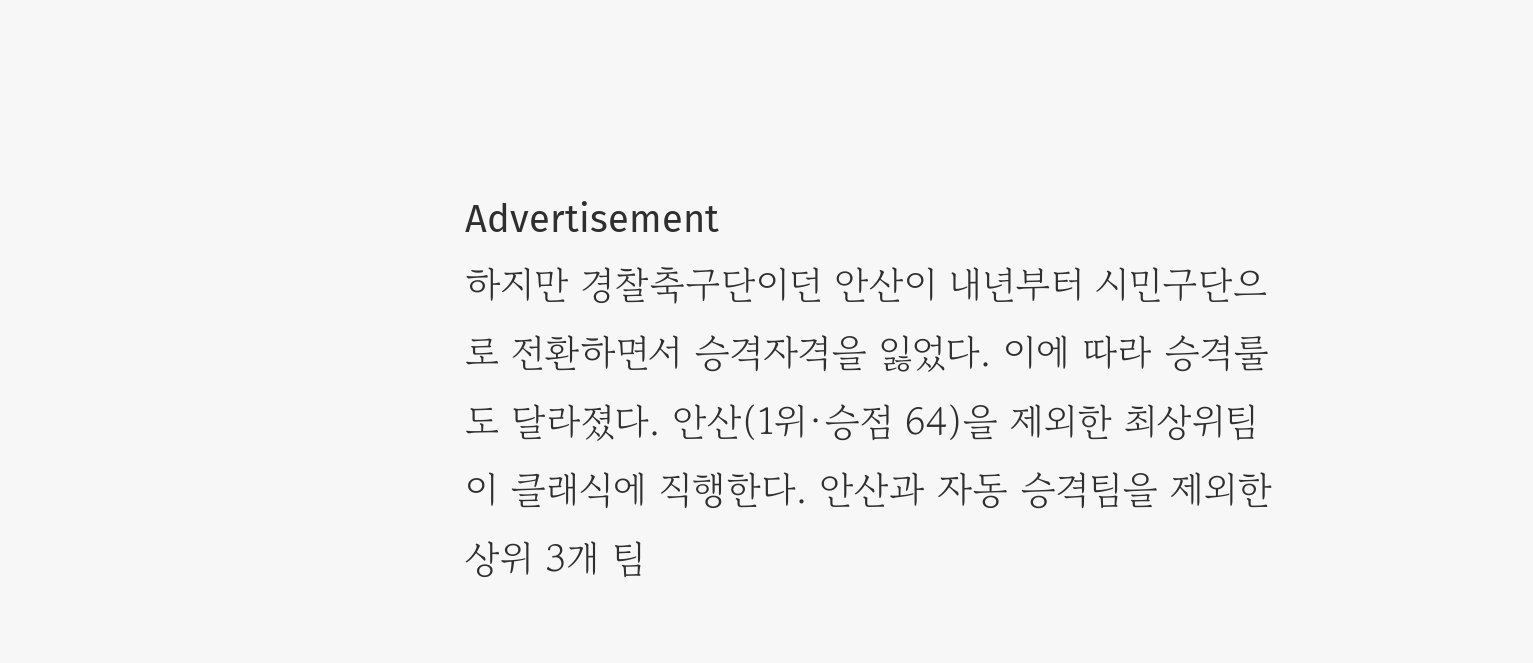Advertisement
하지만 경찰축구단이던 안산이 내년부터 시민구단으로 전환하면서 승격자격을 잃었다. 이에 따라 승격룰도 달라졌다. 안산(1위·승점 64)을 제외한 최상위팀이 클래식에 직행한다. 안산과 자동 승격팀을 제외한 상위 3개 팀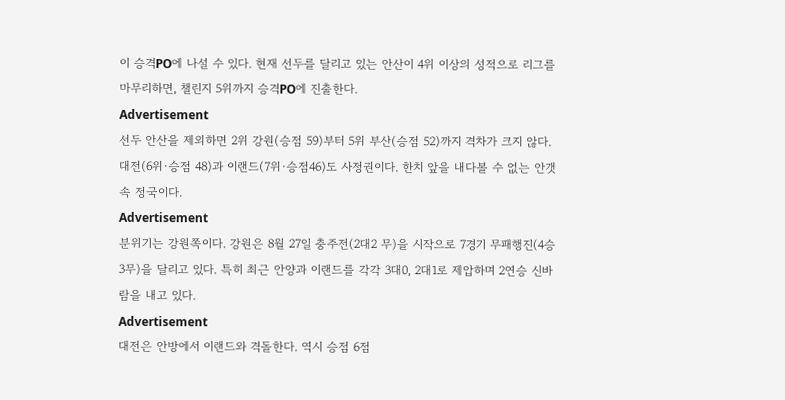이 승격PO에 나설 수 있다. 현재 선두를 달리고 있는 안산이 4위 이상의 성적으로 리그를 마무리하면, 챌린지 5위까지 승격PO에 진출한다.
Advertisement
선두 안산을 제외하면 2위 강원(승점 59)부터 5위 부산(승점 52)까지 격차가 크지 않다. 대전(6위·승점 48)과 이랜드(7위·승점46)도 사정권이다. 한치 앞을 내다볼 수 없는 안갯속 정국이다.
Advertisement
분위기는 강원쪽이다. 강원은 8월 27일 충주전(2대2 무)을 시작으로 7경기 무패행진(4승3무)을 달리고 있다. 특히 최근 안양과 이랜드를 각각 3대0, 2대1로 제압하며 2연승 신바람을 내고 있다.
Advertisement
대전은 안방에서 이랜드와 격돌한다. 역시 승점 6점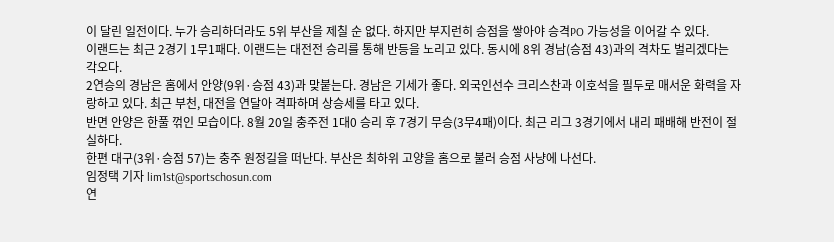이 달린 일전이다. 누가 승리하더라도 5위 부산을 제칠 순 없다. 하지만 부지런히 승점을 쌓아야 승격PO 가능성을 이어갈 수 있다.
이랜드는 최근 2경기 1무1패다. 이랜드는 대전전 승리를 통해 반등을 노리고 있다. 동시에 8위 경남(승점 43)과의 격차도 벌리겠다는 각오다.
2연승의 경남은 홈에서 안양(9위·승점 43)과 맞붙는다. 경남은 기세가 좋다. 외국인선수 크리스찬과 이호석을 필두로 매서운 화력을 자랑하고 있다. 최근 부천, 대전을 연달아 격파하며 상승세를 타고 있다.
반면 안양은 한풀 꺾인 모습이다. 8월 20일 충주전 1대0 승리 후 7경기 무승(3무4패)이다. 최근 리그 3경기에서 내리 패배해 반전이 절실하다.
한편 대구(3위·승점 57)는 충주 원정길을 떠난다. 부산은 최하위 고양을 홈으로 불러 승점 사냥에 나선다.
임정택 기자 lim1st@sportschosun.com
연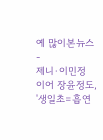예 많이본뉴스
-
제니·이민정 이어 장윤정도, '생일초=흡연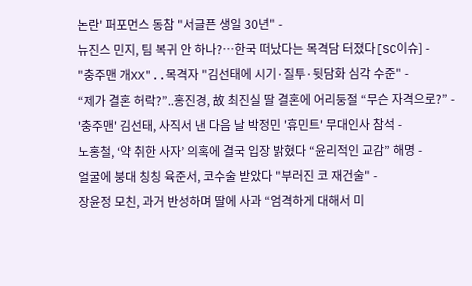논란' 퍼포먼스 동참 "서글픈 생일 30년" -
뉴진스 민지, 팀 복귀 안 하나?…한국 떠났다는 목격담 터졌다[SC이슈] -
"충주맨 개XX"..목격자 "김선태에 시기·질투·뒷담화 심각 수준" -
“제가 결혼 허락?”..홍진경, 故 최진실 딸 결혼에 어리둥절 “무슨 자격으로?” -
'충주맨' 김선태, 사직서 낸 다음 날 박정민 '휴민트' 무대인사 참석 -
노홍철, ‘약 취한 사자’ 의혹에 결국 입장 밝혔다 “윤리적인 교감” 해명 -
얼굴에 붕대 칭칭 육준서, 코수술 받았다 "부러진 코 재건술" -
장윤정 모친, 과거 반성하며 딸에 사과 “엄격하게 대해서 미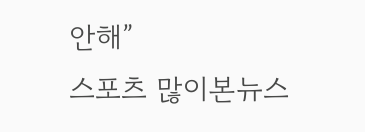안해”
스포츠 많이본뉴스